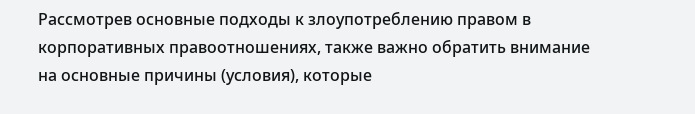Рассмотрев основные подходы к злоупотреблению правом в корпоративных правоотношениях, также важно обратить внимание на основные причины (условия), которые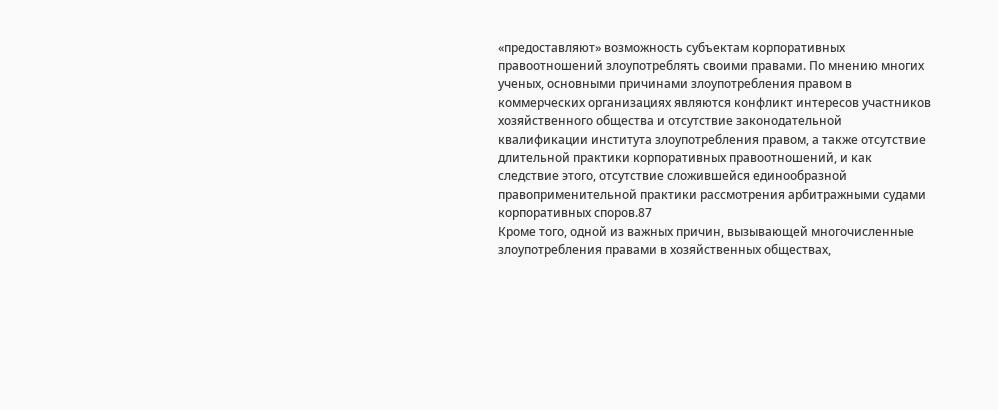«предоставляют» возможность субъектам корпоративных правоотношений злоупотреблять своими правами. По мнению многих ученых, основными причинами злоупотребления правом в коммерческих организациях являются конфликт интересов участников хозяйственного общества и отсутствие законодательной квалификации института злоупотребления правом, а также отсутствие длительной практики корпоративных правоотношений, и как следствие этого, отсутствие сложившейся единообразной правоприменительной практики рассмотрения арбитражными судами корпоративных споров.87
Кроме того, одной из важных причин, вызывающей многочисленные злоупотребления правами в хозяйственных обществах,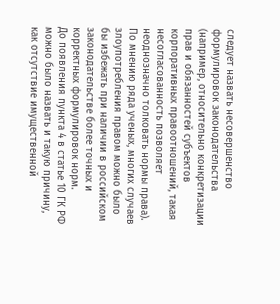следует назвать несовершенство формулировок законодательства (например, относительно конкретизации прав и обязанностей субъектов корпоративных правоотношений, такая несогласованность позволяет неоднозначно толковать нормы права). По мнению ряда ученых, многих случаев злоупотребления правом можно было бы избежать при наличии в российском законодательстве более точных и корректных формулировок норм.
До появления пункта 4 в статье 10 ГК РФ можно было назвать и такую причину, как отсутствие имущественной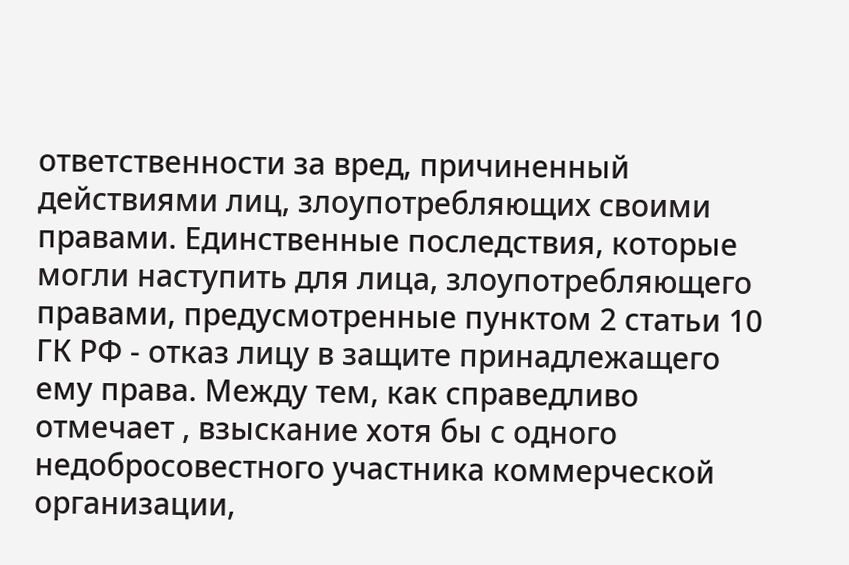ответственности за вред, причиненный действиями лиц, злоупотребляющих своими правами. Единственные последствия, которые могли наступить для лица, злоупотребляющего правами, предусмотренные пунктом 2 статьи 10 ГК РФ - отказ лицу в защите принадлежащего ему права. Между тем, как справедливо отмечает , взыскание хотя бы с одного недобросовестного участника коммерческой организации,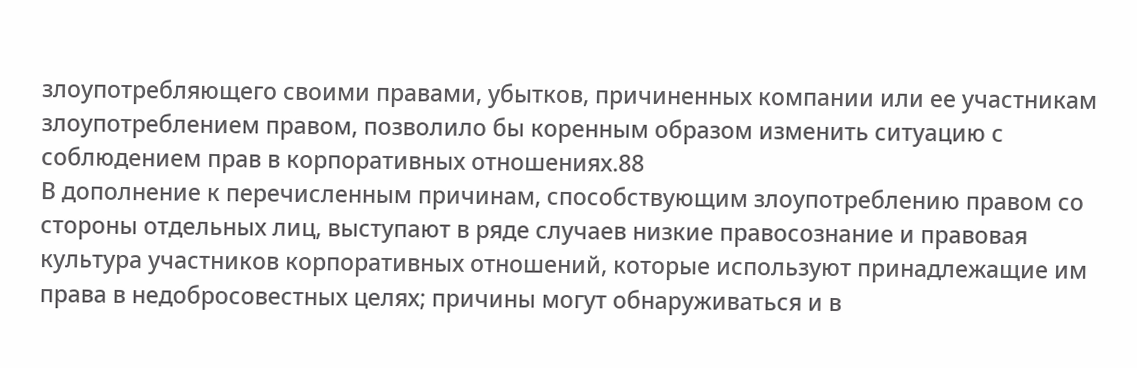злоупотребляющего своими правами, убытков, причиненных компании или ее участникам злоупотреблением правом, позволило бы коренным образом изменить ситуацию с соблюдением прав в корпоративных отношениях.88
В дополнение к перечисленным причинам, способствующим злоупотреблению правом со стороны отдельных лиц, выступают в ряде случаев низкие правосознание и правовая культура участников корпоративных отношений, которые используют принадлежащие им права в недобросовестных целях; причины могут обнаруживаться и в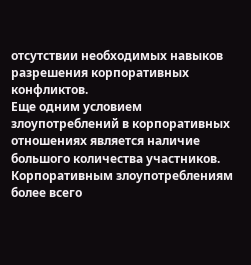отсутствии необходимых навыков разрешения корпоративных конфликтов.
Еще одним условием злоупотреблений в корпоративных отношениях является наличие большого количества участников. Корпоративным злоупотреблениям более всего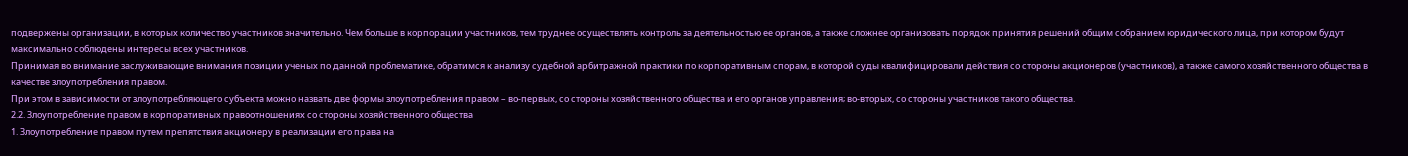подвержены организации, в которых количество участников значительно. Чем больше в корпорации участников, тем труднее осуществлять контроль за деятельностью ее органов, а также сложнее организовать порядок принятия решений общим собранием юридического лица, при котором будут максимально соблюдены интересы всех участников.
Принимая во внимание заслуживающие внимания позиции ученых по данной проблематике, обратимся к анализу судебной арбитражной практики по корпоративным спорам, в которой суды квалифицировали действия со стороны акционеров (участников), а также самого хозяйственного общества в качестве злоупотребления правом.
При этом в зависимости от злоупотребляющего субъекта можно назвать две формы злоупотребления правом – во-первых, со стороны хозяйственного общества и его органов управления; во-вторых, со стороны участников такого общества.
2.2. Злоупотребление правом в корпоративных правоотношениях со стороны хозяйственного общества
1. Злоупотребление правом путем препятствия акционеру в реализации его права на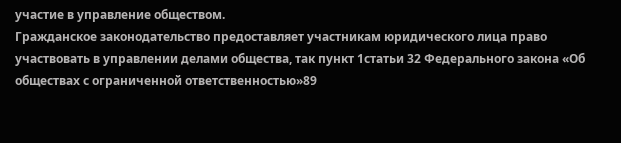участие в управление обществом.
Гражданское законодательство предоставляет участникам юридического лица право участвовать в управлении делами общества, так пункт 1статьи 32 Федерального закона «Об обществах с ограниченной ответственностью»89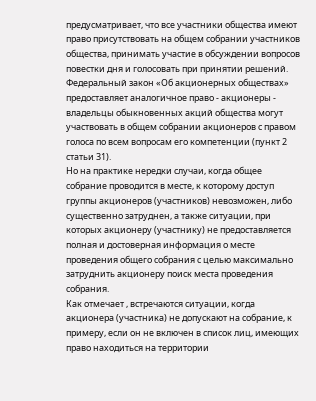предусматривает, что все участники общества имеют право присутствовать на общем собрании участников общества, принимать участие в обсуждении вопросов повестки дня и голосовать при принятии решений. Федеральный закон «Об акционерных обществах» предоставляет аналогичное право - акционеры - владельцы обыкновенных акций общества могут участвовать в общем собрании акционеров с правом голоса по всем вопросам его компетенции (пункт 2 статьи 31).
Но на практике нередки случаи, когда общее собрание проводится в месте, к которому доступ группы акционеров (участников) невозможен, либо существенно затруднен, а также ситуации, при которых акционеру (участнику) не предоставляется полная и достоверная информация о месте проведения общего собрания с целью максимально затруднить акционеру поиск места проведения собрания.
Как отмечает , встречаются ситуации, когда акционера (участника) не допускают на собрание, к примеру, если он не включен в список лиц, имеющих право находиться на территории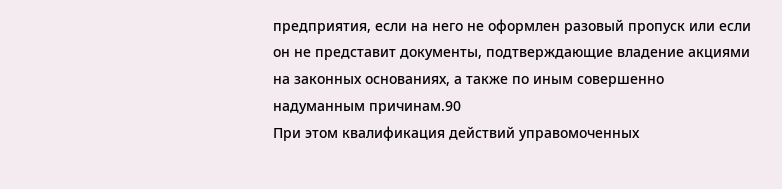предприятия, если на него не оформлен разовый пропуск или если он не представит документы, подтверждающие владение акциями на законных основаниях, а также по иным совершенно надуманным причинам.90
При этом квалификация действий управомоченных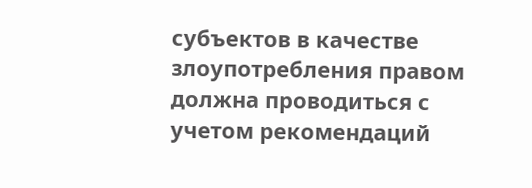субъектов в качестве злоупотребления правом должна проводиться с учетом рекомендаций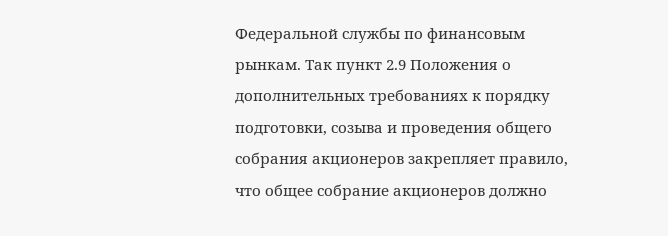Федеральной службы по финансовым рынкам. Так пункт 2.9 Положения о дополнительных требованиях к порядку подготовки, созыва и проведения общего собрания акционеров закрепляет правило, что общее собрание акционеров должно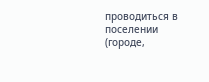проводиться в поселении (городе,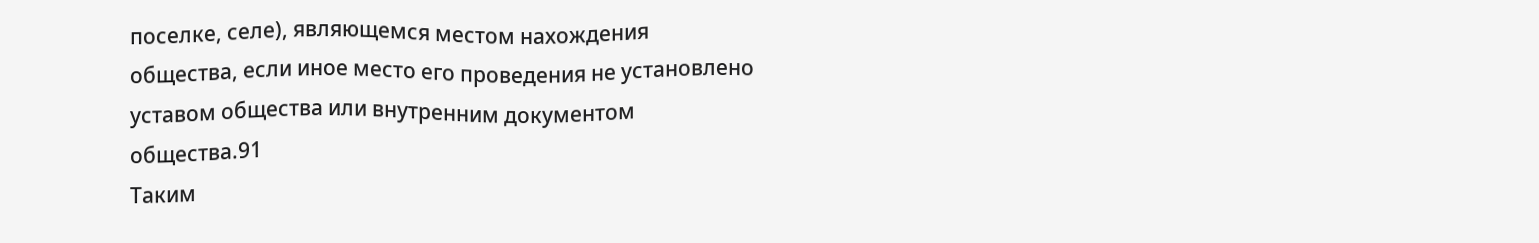поселке, селе), являющемся местом нахождения общества, если иное место его проведения не установлено уставом общества или внутренним документом общества.91
Таким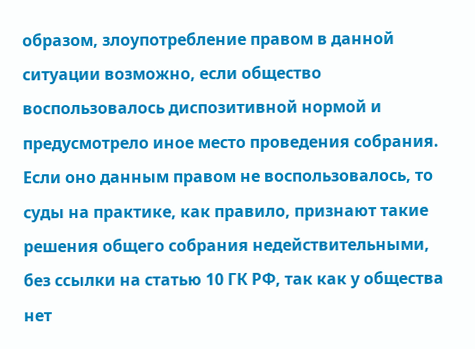образом, злоупотребление правом в данной ситуации возможно, если общество воспользовалось диспозитивной нормой и предусмотрело иное место проведения собрания. Если оно данным правом не воспользовалось, то суды на практике, как правило, признают такие решения общего собрания недействительными, без ссылки на статью 10 ГК РФ, так как у общества нет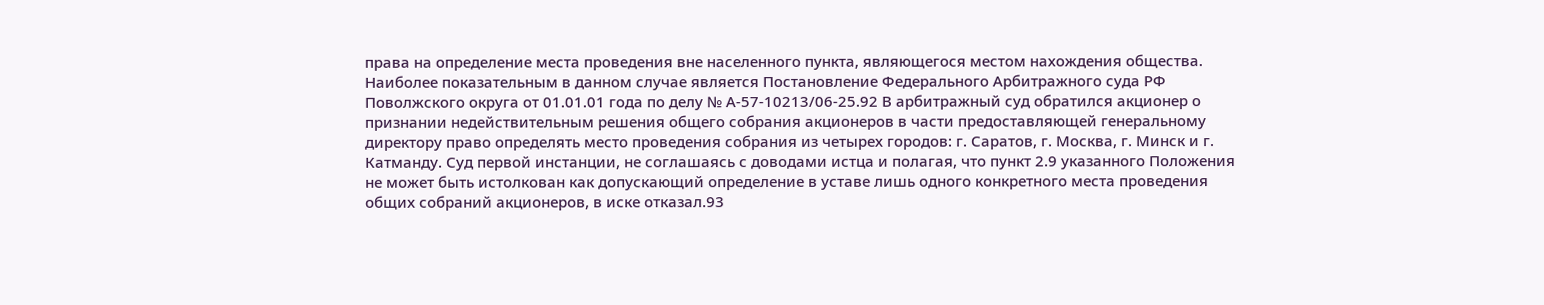права на определение места проведения вне населенного пункта, являющегося местом нахождения общества.
Наиболее показательным в данном случае является Постановление Федерального Арбитражного суда РФ Поволжского округа от 01.01.01 года по делу № А-57-10213/06-25.92 В арбитражный суд обратился акционер о признании недействительным решения общего собрания акционеров в части предоставляющей генеральному директору право определять место проведения собрания из четырех городов: г. Саратов, г. Москва, г. Минск и г. Катманду. Суд первой инстанции, не соглашаясь с доводами истца и полагая, что пункт 2.9 указанного Положения не может быть истолкован как допускающий определение в уставе лишь одного конкретного места проведения общих собраний акционеров, в иске отказал.93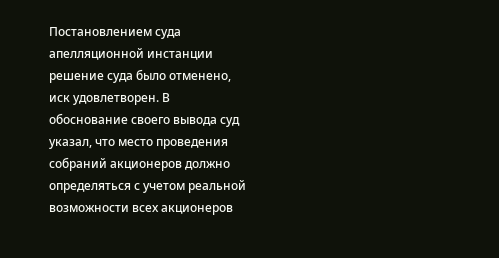Постановлением суда апелляционной инстанции решение суда было отменено, иск удовлетворен. В обоснование своего вывода суд указал, что место проведения собраний акционеров должно определяться с учетом реальной возможности всех акционеров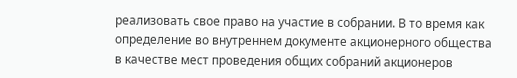реализовать свое право на участие в собрании. В то время как определение во внутреннем документе акционерного общества в качестве мест проведения общих собраний акционеров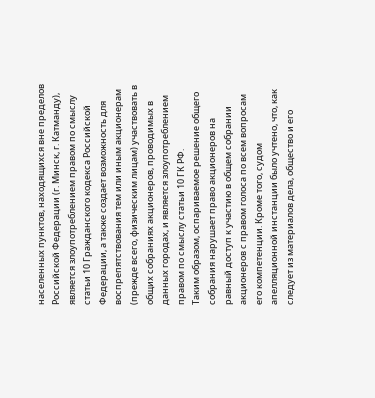населенных пунктов, находящихся вне пределов Российской Федерации (г. Минск, г. Катманду), является злоупотреблением правом по смыслу статьи 10 Гражданского кодекса Российской Федерации, а также создает возможность для воспрепятствования тем или иным акционерам (прежде всего, физическим лицам) участвовать в общих собраниях акционеров, проводимых в данных городах, и является злоупотреблением правом по смыслу статьи 10 ГК РФ.
Таким образом, оспариваемое решение общего собрания нарушает право акционеров на равный доступ к участию в общем собрании акционеров с правом голоса по всем вопросам его компетенции. Кроме того, судом апелляционной инстанции было учтено, что, как следует из материалов дела, общество и его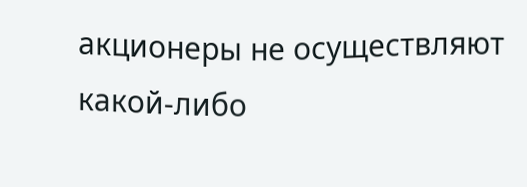акционеры не осуществляют какой-либо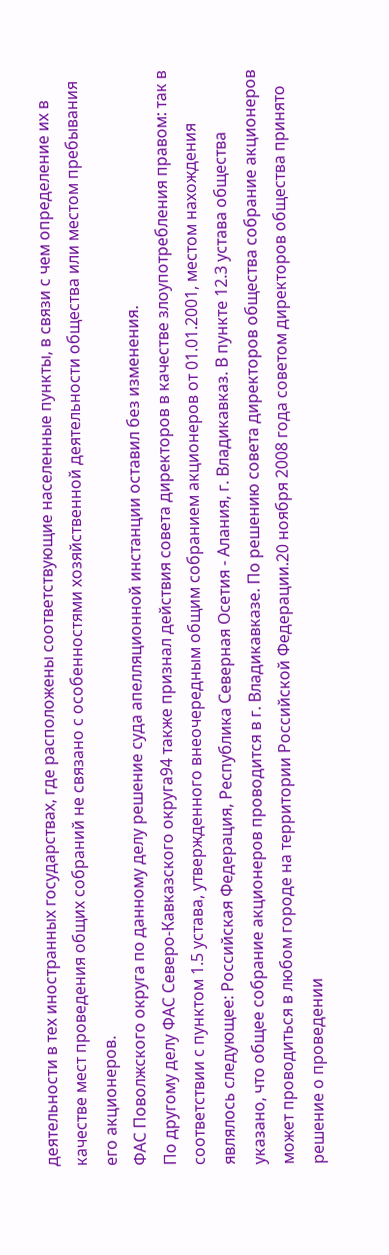деятельности в тех иностранных государствах, где расположены соответствующие населенные пункты, в связи с чем определение их в качестве мест проведения общих собраний не связано с особенностями хозяйственной деятельности общества или местом пребывания его акционеров.
ФАС Поволжского округа по данному делу решение суда апелляционной инстанции оставил без изменения.
По другому делу ФАС Северо-Кавказского округа94 также признал действия совета директоров в качестве злоупотребления правом: так в соответствии с пунктом 1.5 устава, утвержденного внеочередным общим собранием акционеров от 01.01.2001, местом нахождения являлось следующее: Российская Федерация, Республика Северная Осетия - Алания, г. Владикавказ. В пункте 12.3 устава общества указано, что общее собрание акционеров проводится в г. Владикавказе. По решению совета директоров общества собрание акционеров может проводиться в любом городе на территории Российской Федерации.20 ноября 2008 года советом директоров общества принято решение о проведении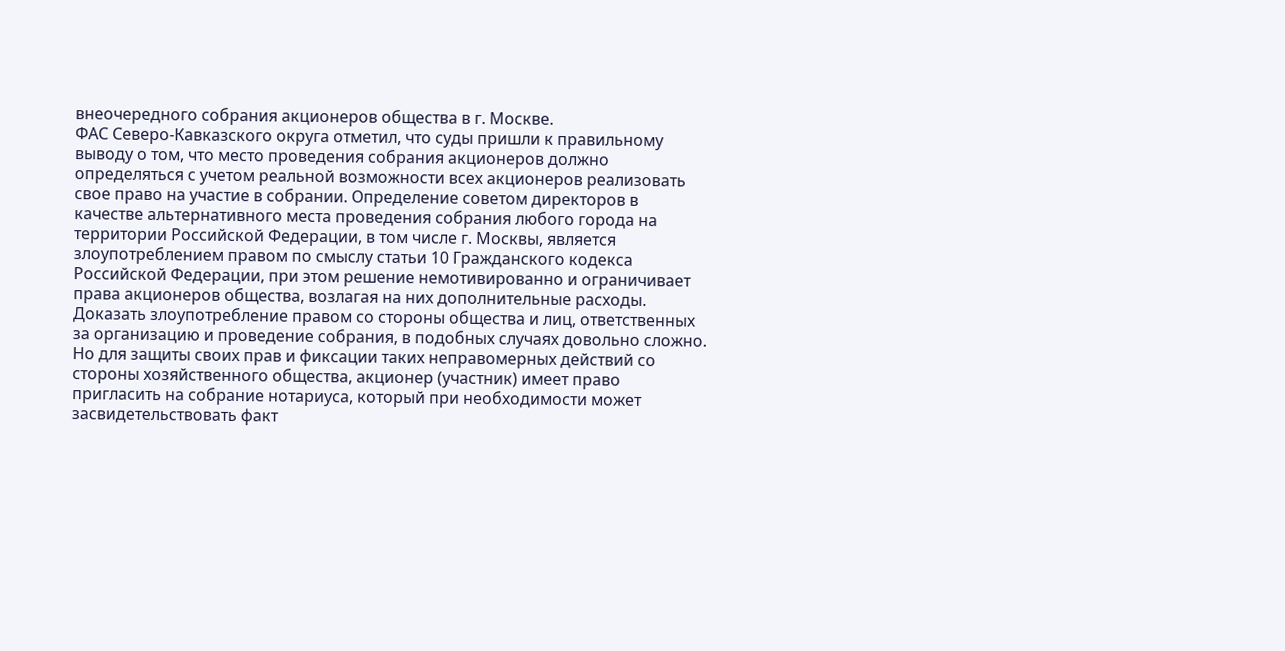внеочередного собрания акционеров общества в г. Москве.
ФАС Северо-Кавказского округа отметил, что суды пришли к правильному выводу о том, что место проведения собрания акционеров должно определяться с учетом реальной возможности всех акционеров реализовать свое право на участие в собрании. Определение советом директоров в качестве альтернативного места проведения собрания любого города на территории Российской Федерации, в том числе г. Москвы, является злоупотреблением правом по смыслу статьи 10 Гражданского кодекса Российской Федерации, при этом решение немотивированно и ограничивает права акционеров общества, возлагая на них дополнительные расходы.
Доказать злоупотребление правом со стороны общества и лиц, ответственных за организацию и проведение собрания, в подобных случаях довольно сложно. Но для защиты своих прав и фиксации таких неправомерных действий со стороны хозяйственного общества, акционер (участник) имеет право пригласить на собрание нотариуса, который при необходимости может засвидетельствовать факт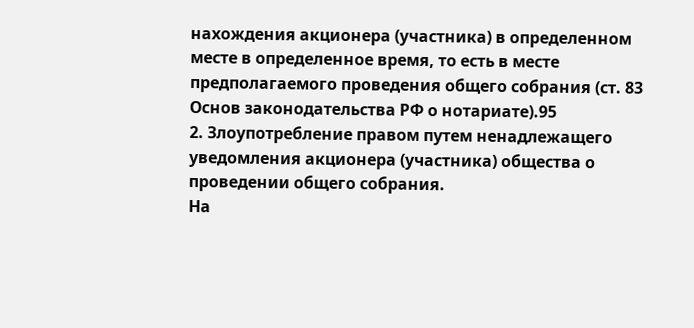нахождения акционера (участника) в определенном месте в определенное время, то есть в месте предполагаемого проведения общего собрания (ст. 83 Основ законодательства РФ о нотариате).95
2. Злоупотребление правом путем ненадлежащего уведомления акционера (участника) общества о проведении общего собрания.
На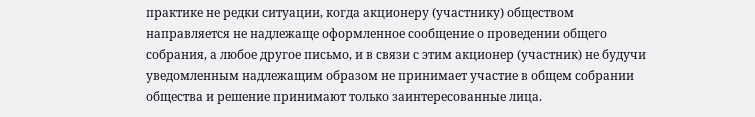практике не редки ситуации, когда акционеру (участнику) обществом направляется не надлежаще оформленное сообщение о проведении общего собрания, а любое другое письмо, и в связи с этим акционер (участник) не будучи уведомленным надлежащим образом не принимает участие в общем собрании общества и решение принимают только заинтересованные лица.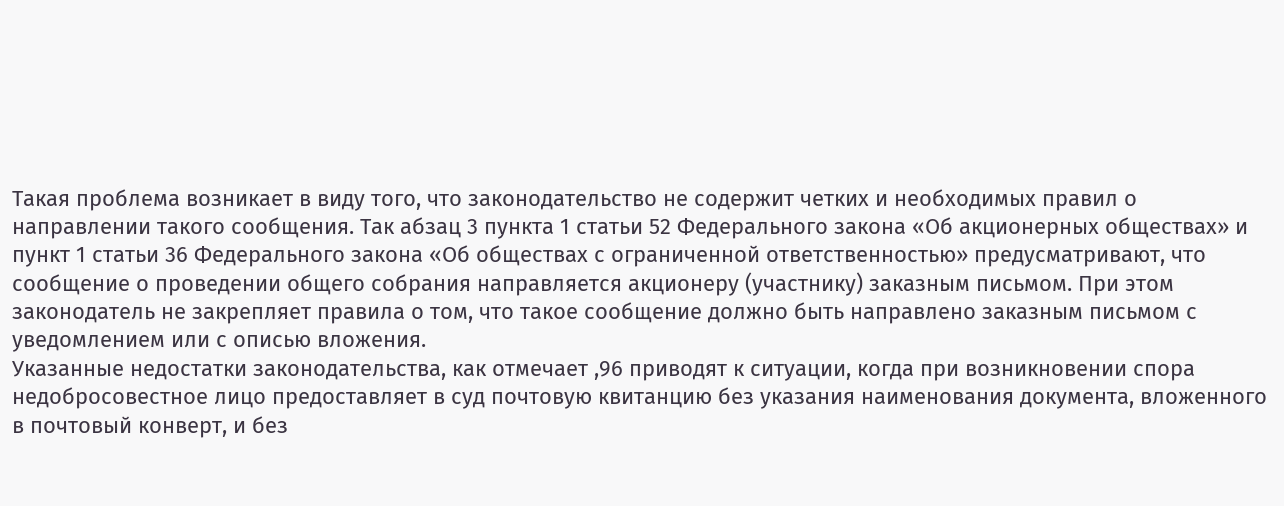Такая проблема возникает в виду того, что законодательство не содержит четких и необходимых правил о направлении такого сообщения. Так абзац 3 пункта 1 статьи 52 Федерального закона «Об акционерных обществах» и пункт 1 статьи 36 Федерального закона «Об обществах с ограниченной ответственностью» предусматривают, что сообщение о проведении общего собрания направляется акционеру (участнику) заказным письмом. При этом законодатель не закрепляет правила о том, что такое сообщение должно быть направлено заказным письмом с уведомлением или с описью вложения.
Указанные недостатки законодательства, как отмечает ,96 приводят к ситуации, когда при возникновении спора недобросовестное лицо предоставляет в суд почтовую квитанцию без указания наименования документа, вложенного в почтовый конверт, и без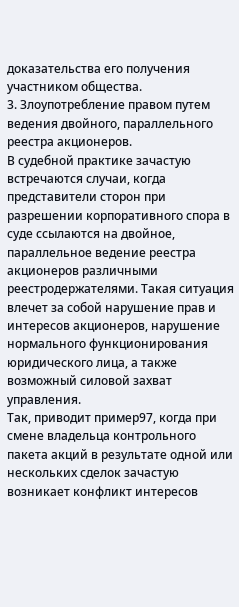доказательства его получения участником общества.
3. Злоупотребление правом путем ведения двойного, параллельного реестра акционеров.
В судебной практике зачастую встречаются случаи, когда представители сторон при разрешении корпоративного спора в суде ссылаются на двойное, параллельное ведение реестра акционеров различными реестродержателями. Такая ситуация влечет за собой нарушение прав и интересов акционеров, нарушение нормального функционирования юридического лица, а также возможный силовой захват управления.
Так, приводит пример97, когда при смене владельца контрольного пакета акций в результате одной или нескольких сделок зачастую возникает конфликт интересов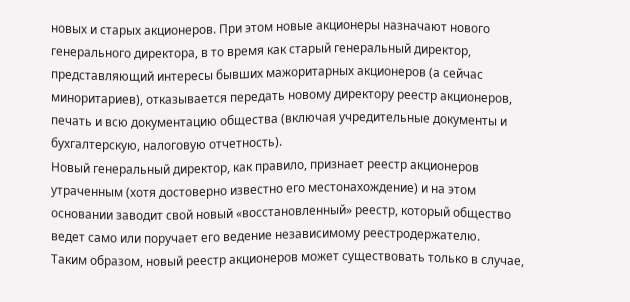новых и старых акционеров. При этом новые акционеры назначают нового генерального директора, в то время как старый генеральный директор, представляющий интересы бывших мажоритарных акционеров (а сейчас миноритариев), отказывается передать новому директору реестр акционеров, печать и всю документацию общества (включая учредительные документы и бухгалтерскую, налоговую отчетность).
Новый генеральный директор, как правило, признает реестр акционеров утраченным (хотя достоверно известно его местонахождение) и на этом основании заводит свой новый «восстановленный» реестр, который общество ведет само или поручает его ведение независимому реестродержателю.
Таким образом, новый реестр акционеров может существовать только в случае,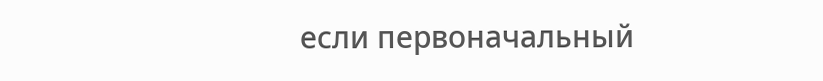если первоначальный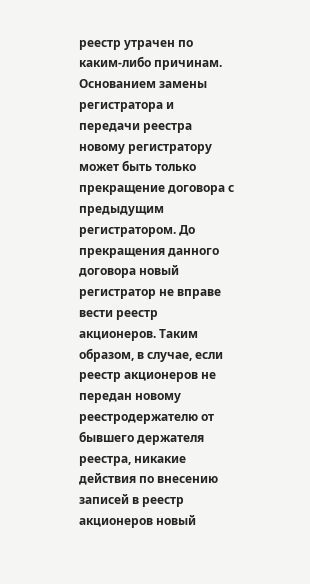реестр утрачен по каким-либо причинам.
Основанием замены регистратора и передачи реестра новому регистратору может быть только прекращение договора с предыдущим регистратором. До прекращения данного договора новый регистратор не вправе вести реестр акционеров. Таким образом, в случае, если реестр акционеров не передан новому реестродержателю от бывшего держателя реестра, никакие действия по внесению записей в реестр акционеров новый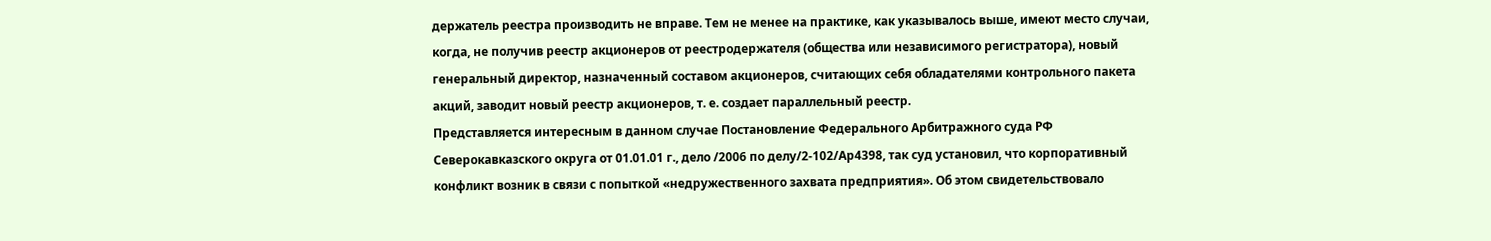держатель реестра производить не вправе. Тем не менее на практике, как указывалось выше, имеют место случаи, когда, не получив реестр акционеров от реестродержателя (общества или независимого регистратора), новый генеральный директор, назначенный составом акционеров, считающих себя обладателями контрольного пакета акций, заводит новый реестр акционеров, т. е. создает параллельный реестр.
Представляется интересным в данном случае Постановление Федерального Арбитражного суда РФ Северокавказского округа от 01.01.01 г., дело /2006 по делу/2-102/Ар4398, так суд установил, что корпоративный конфликт возник в связи с попыткой «недружественного захвата предприятия». Об этом свидетельствовало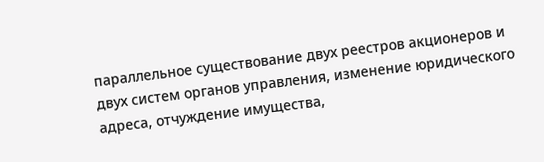параллельное существование двух реестров акционеров и двух систем органов управления, изменение юридического адреса, отчуждение имущества,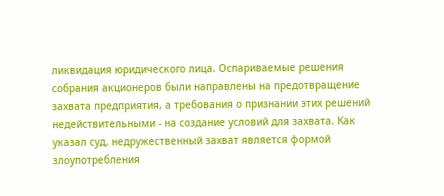ликвидация юридического лица. Оспариваемые решения собрания акционеров были направлены на предотвращение захвата предприятия, а требования о признании этих решений недействительными - на создание условий для захвата. Как указал суд, недружественный захват является формой злоупотребления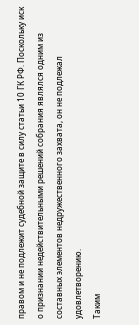правом и не подлежит судебной защите в силу статьи 10 ГК РФ. Поскольку иск о признании недействительными решений собрания являлся одним из составных элементов недружественного захвата, он не подлежал удовлетворению.
Таким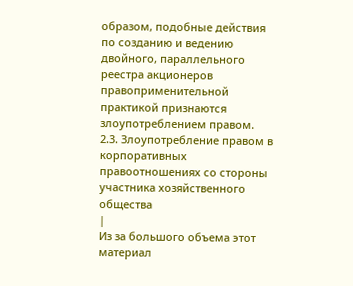образом, подобные действия по созданию и ведению двойного, параллельного реестра акционеров правоприменительной практикой признаются злоупотреблением правом.
2.3. Злоупотребление правом в корпоративных правоотношениях со стороны участника хозяйственного общества
|
Из за большого объема этот материал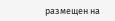размещен на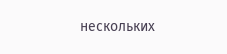нескольких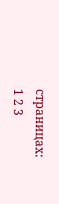страницах:
1 2 3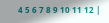4 5 6 7 8 9 10 11 12 |